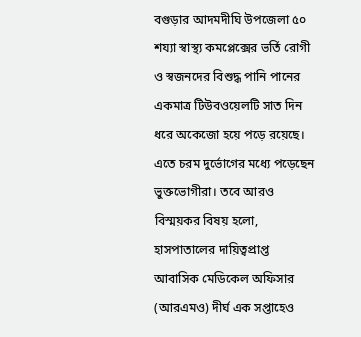বগুড়ার আদমদীঘি উপজেলা ৫০ শয্যা স্বাস্থ্য কমপ্লেক্সের ভর্তি রোগী ও স্বজনদের বিশুদ্ধ পানি পানের একমাত্র টিউবওয়েলটি সাত দিন ধরে অকেজো হয়ে পড়ে রয়েছে। এতে চরম দুর্ভোগের মধ্যে পড়েছেন ভুক্তভোগীরা। তবে আরও বিস্ময়কর বিষয় হলো, হাসপাতালের দায়িত্বপ্রাপ্ত আবাসিক মেডিকেল অফিসার (আরএমও) দীর্ঘ এক সপ্তাহেও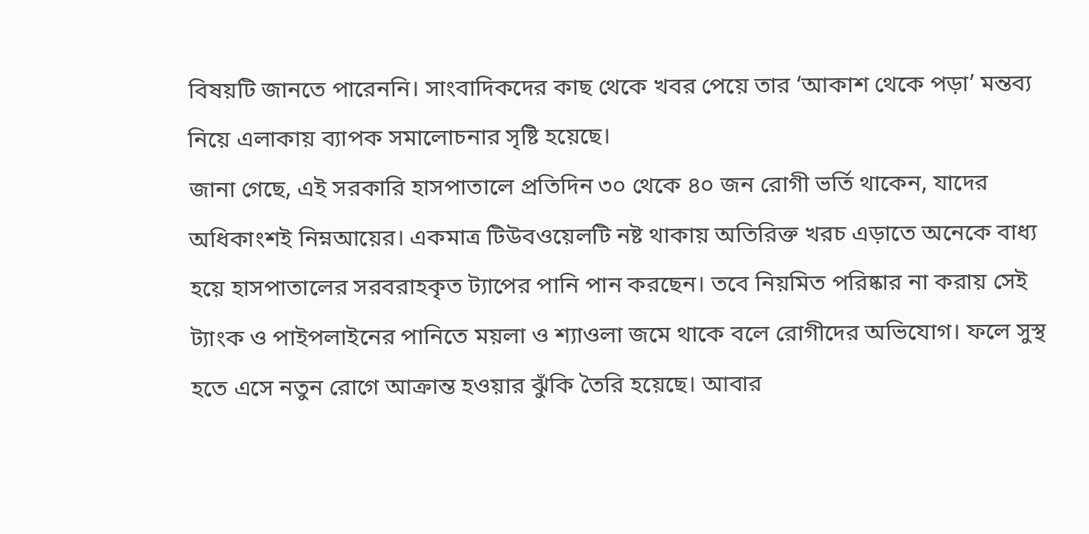বিষয়টি জানতে পারেননি। সাংবাদিকদের কাছ থেকে খবর পেয়ে তার ‘আকাশ থেকে পড়া’ মন্তব্য নিয়ে এলাকায় ব্যাপক সমালোচনার সৃষ্টি হয়েছে।
জানা গেছে, এই সরকারি হাসপাতালে প্রতিদিন ৩০ থেকে ৪০ জন রোগী ভর্তি থাকেন, যাদের অধিকাংশই নিম্নআয়ের। একমাত্র টিউবওয়েলটি নষ্ট থাকায় অতিরিক্ত খরচ এড়াতে অনেকে বাধ্য হয়ে হাসপাতালের সরবরাহকৃত ট্যাপের পানি পান করছেন। তবে নিয়মিত পরিষ্কার না করায় সেই ট্যাংক ও পাইপলাইনের পানিতে ময়লা ও শ্যাওলা জমে থাকে বলে রোগীদের অভিযোগ। ফলে সুস্থ হতে এসে নতুন রোগে আক্রান্ত হওয়ার ঝুঁকি তৈরি হয়েছে। আবার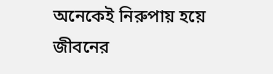অনেকেই নিরুপায় হয়ে জীবনের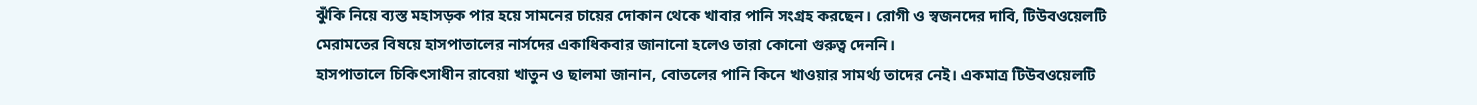ঝুঁকি নিয়ে ব্যস্ত মহাসড়ক পার হয়ে সামনের চায়ের দোকান থেকে খাবার পানি সংগ্রহ করছেন। রোগী ও স্বজনদের দাবি, টিউবওয়েলটি মেরামতের বিষয়ে হাসপাতালের নার্সদের একাধিকবার জানানো হলেও তারা কোনো গুরুত্ব দেননি।
হাসপাতালে চিকিৎসাধীন রাবেয়া খাতুন ও ছালমা জানান, বোতলের পানি কিনে খাওয়ার সামর্থ্য তাদের নেই। একমাত্র টিউবওয়েলটি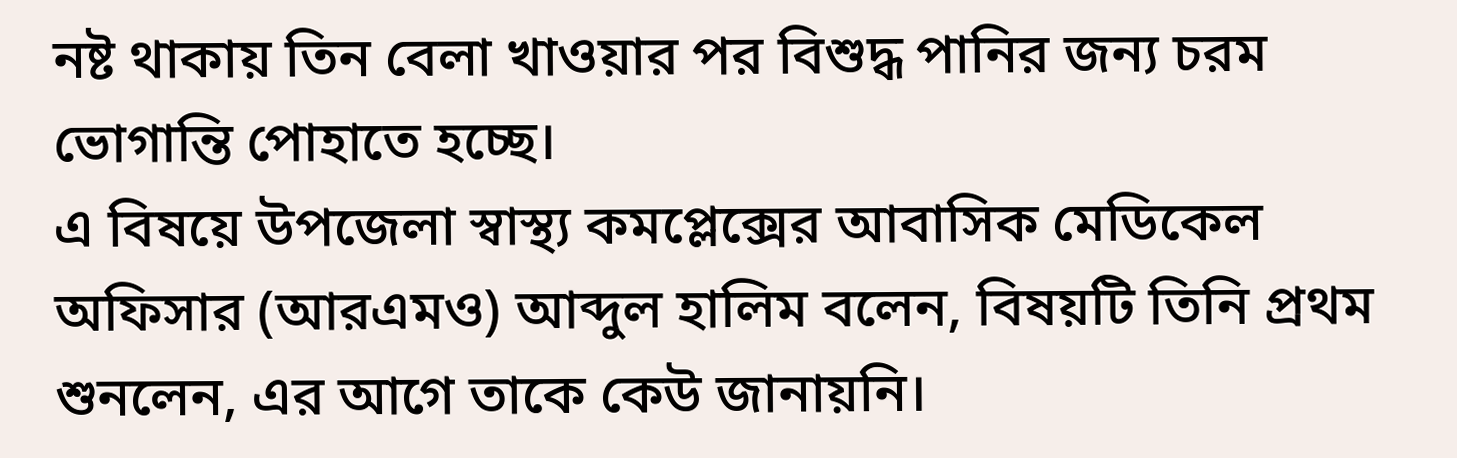নষ্ট থাকায় তিন বেলা খাওয়ার পর বিশুদ্ধ পানির জন্য চরম ভোগান্তি পোহাতে হচ্ছে।
এ বিষয়ে উপজেলা স্বাস্থ্য কমপ্লেক্সের আবাসিক মেডিকেল অফিসার (আরএমও) আব্দুল হালিম বলেন, বিষয়টি তিনি প্রথম শুনলেন, এর আগে তাকে কেউ জানায়নি।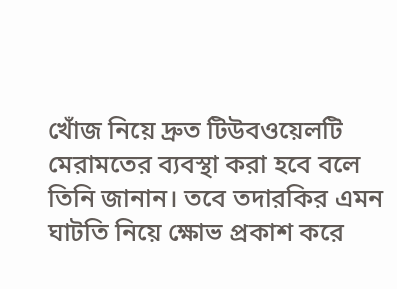খোঁজ নিয়ে দ্রুত টিউবওয়েলটি মেরামতের ব্যবস্থা করা হবে বলে তিনি জানান। তবে তদারকির এমন ঘাটতি নিয়ে ক্ষোভ প্রকাশ করে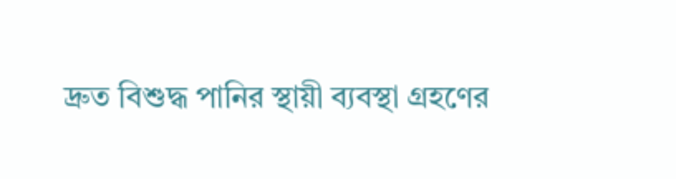দ্রুত বিশুদ্ধ পানির স্থায়ী ব্যবস্থা গ্রহণের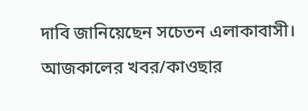দাবি জানিয়েছেন সচেতন এলাকাবাসী।
আজকালের খবর/কাওছার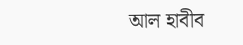আল হাবীব